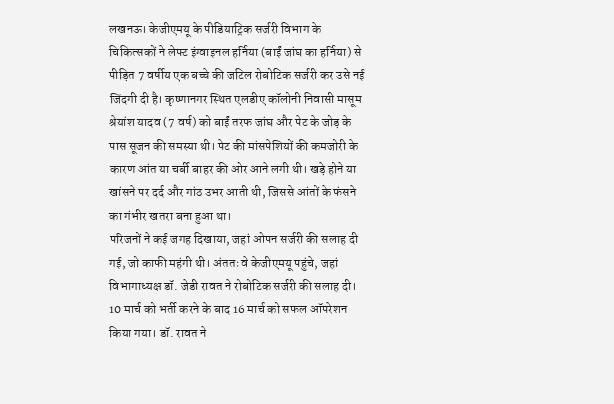लखनऊ। केजीएमयू के पीडियाट्रिक सर्जरी विभाग के चिकित्सकों ने लेफ्ट इंग्वाइनल हर्निया (बाईं जांघ का हर्निया) से पीड़ित 7 वर्षीय एक बच्चे की जटिल रोबोटिक सर्जरी कर उसे नई जिंदगी दी है। कृष्णानगर स्थित एलडीए कॉलोनी निवासी मासूम श्रेयांश यादव (7 वर्ष) को बाईं तरफ जांघ और पेट के जोड़ के पास सूजन की समस्या थी। पेट की मांसपेशियों की कमजोरी के कारण आंत या चर्बी बाहर की ओर आने लगी थी। खड़े होने या खांसने पर दर्द और गांठ उभर आती थी, जिससे आंतों के फंसने का गंभीर खतरा बना हुआ था।
परिजनों ने कई जगह दिखाया, जहां ओपन सर्जरी की सलाह दी गई, जो काफी महंगी थी। अंततः वे केजीएमयू पहुंचे, जहां विभागाध्यक्ष डॉ. जेडी रावत ने रोबोटिक सर्जरी की सलाह दी। 10 मार्च को भर्ती करने के बाद 16 मार्च को सफल ऑपरेशन किया गया। डॉ. रावत ने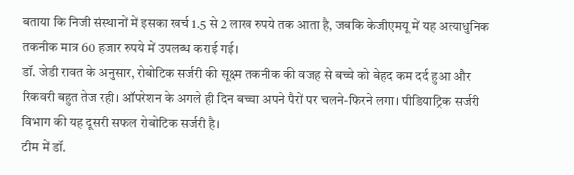बताया कि निजी संस्थानों में इसका खर्च 1.5 से 2 लाख रुपये तक आता है, जबकि केजीएमयू में यह अत्याधुनिक तकनीक मात्र 60 हजार रुपये में उपलब्ध कराई गई।
डॉ. जेडी रावत के अनुसार, रोबोटिक सर्जरी की सूक्ष्म तकनीक की वजह से बच्चे को बेहद कम दर्द हुआ और रिकवरी बहुत तेज रही। ऑपरेशन के अगले ही दिन बच्चा अपने पैरों पर चलने-फिरने लगा। पीडियाट्रिक सर्जरी विभाग की यह दूसरी सफल रोबोटिक सर्जरी है।
टीम में डॉ.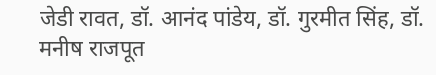जेडी रावत, डॉ. आनंद पांडेय, डॉ. गुरमीत सिंह, डॉ. मनीष राजपूत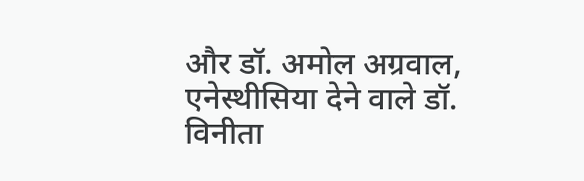और डॉ. अमोल अग्रवाल, एनेस्थीसिया देने वाले डॉ. विनीता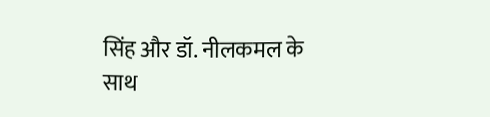सिंह और डॉ. नीलकमल के साथ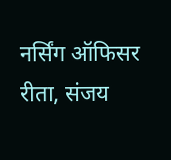नर्सिंग ऑफिसर रीता, संजय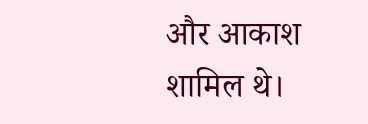और आकाश शामिल थे।